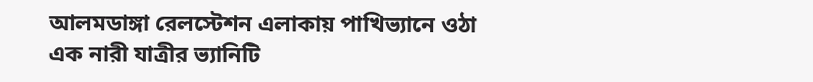আলমডাঙ্গা রেলস্টেশন এলাকায় পাখিভ্যানে ওঠা এক নারী যাত্রীর ভ্যানিটি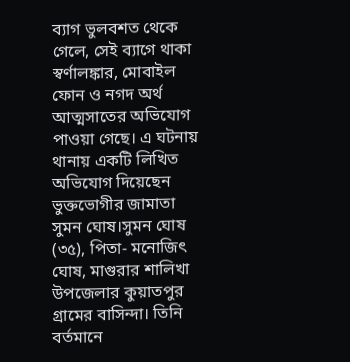ব্যাগ ভুলবশত থেকে গেলে, সেই ব্যাগে থাকা স্বর্ণালঙ্কার, মোবাইল ফোন ও নগদ অর্থ আত্মসাতের অভিযোগ পাওয়া গেছে। এ ঘটনায় থানায় একটি লিখিত অভিযোগ দিয়েছেন ভুক্তভোগীর জামাতা সুমন ঘোষ।সুমন ঘোষ (৩৫), পিতা- মনোজিৎ ঘোষ, মাগুরার শালিখা উপজেলার কুয়াতপুর গ্রামের বাসিন্দা। তিনি বর্তমানে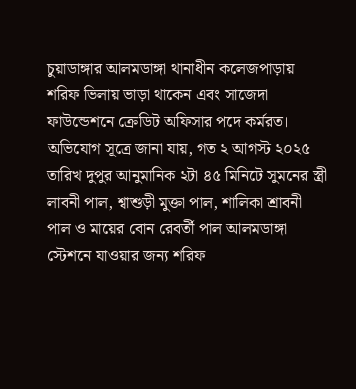চুয়াডাঙ্গার আলমডাঙ্গা থানাধীন কলেজপাড়ায় শরিফ ভিলায় ভাড়া থাকেন এবং সাজেদা ফাউন্ডেশনে ক্রেডিট অফিসার পদে কর্মরত। অভিযোগ সূত্রে জানা যায়, গত ২ আগস্ট ২০২৫ তারিখ দুপুর আনুমানিক ২টা ৪৫ মিনিটে সুমনের স্ত্রী লাবনী পাল, শ্বাশুড়ী মুক্তা পাল, শালিকা শ্রাবনী পাল ও মায়ের বোন রেবর্তী পাল আলমডাঙ্গা স্টেশনে যাওয়ার জন্য শরিফ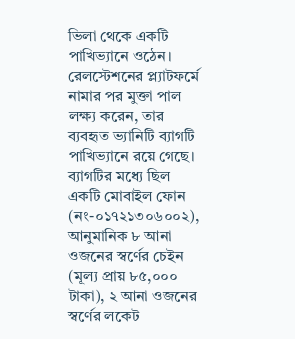ভিলা থেকে একটি পাখিভ্যানে ওঠেন। রেলস্টেশনের প্ল্যাটফর্মে নামার পর মুক্তা পাল লক্ষ্য করেন, তার ব্যবহৃত ভ্যানিটি ব্যাগটি পাখিভ্যানে রয়ে গেছে। ব্যাগটির মধ্যে ছিল একটি মোবাইল ফোন (নং-০১৭২১৩০৬০০২), আনুমানিক ৮ আনা ওজনের স্বর্ণের চেইন (মূল্য প্রায় ৮৫,০০০ টাকা), ২ আনা ওজনের স্বর্ণের লকেট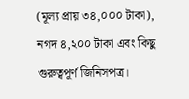(মূল্য প্রায় ৩৪,০০০ টাকা), নগদ ৪,২০০ টাকা এবং কিছু গুরুত্বপূর্ণ জিনিসপত্র।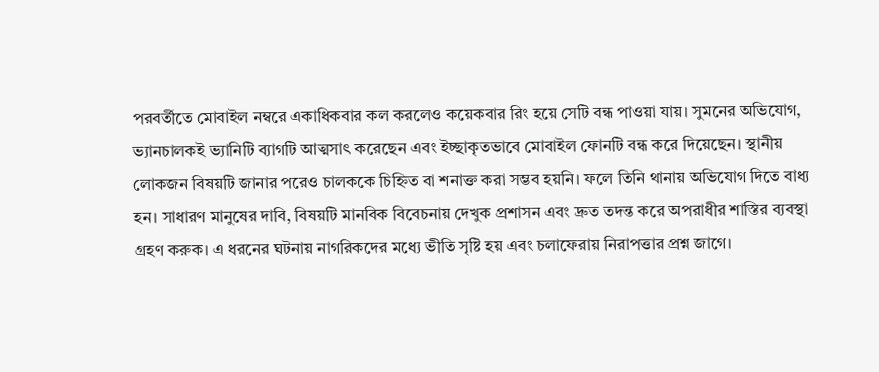পরবর্তীতে মোবাইল নম্বরে একাধিকবার কল করলেও কয়েকবার রিং হয়ে সেটি বন্ধ পাওয়া যায়। সুমনের অভিযোগ, ভ্যানচালকই ভ্যানিটি ব্যাগটি আত্মসাৎ করেছেন এবং ইচ্ছাকৃতভাবে মোবাইল ফোনটি বন্ধ করে দিয়েছেন। স্থানীয় লোকজন বিষয়টি জানার পরেও চালককে চিহ্নিত বা শনাক্ত করা সম্ভব হয়নি। ফলে তিনি থানায় অভিযোগ দিতে বাধ্য হন। সাধারণ মানুষের দাবি, বিষয়টি মানবিক বিবেচনায় দেখুক প্রশাসন এবং দ্রুত তদন্ত করে অপরাধীর শাস্তির ব্যবস্থা গ্রহণ করুক। এ ধরনের ঘটনায় নাগরিকদের মধ্যে ভীতি সৃষ্টি হয় এবং চলাফেরায় নিরাপত্তার প্রশ্ন জাগে।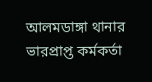আলমডাঙ্গা থানার ভারপ্রাপ্ত কর্মকর্তা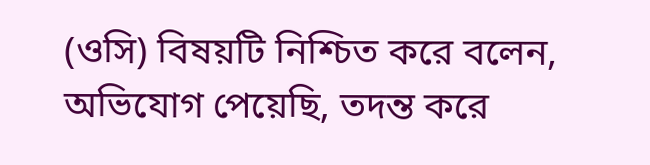(ওসি) বিষয়টি নিশ্চিত করে বলেন, অভিযোগ পেয়েছি, তদন্ত করে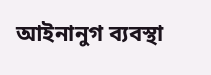আইনানুগ ব্যবস্থা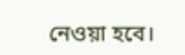নেওয়া হবে।